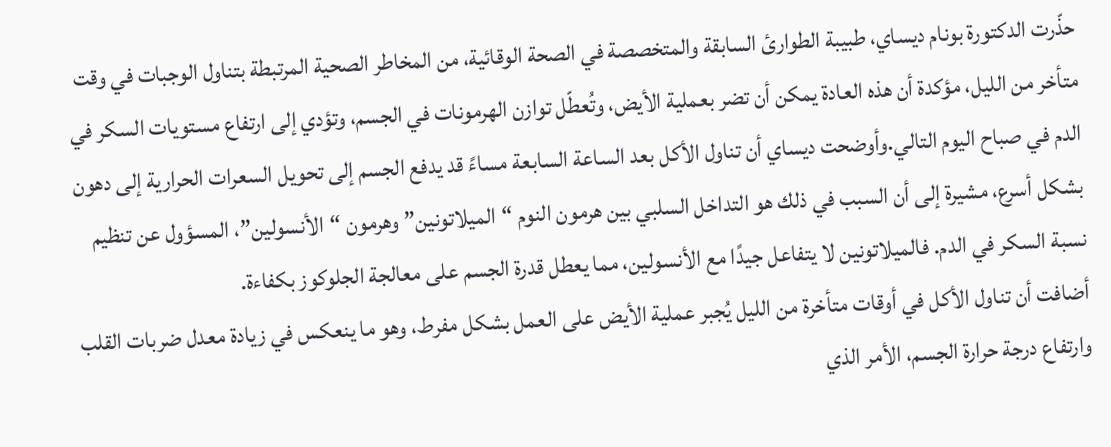حذّرت الدكتورة بونام ديساي، طبيبة الطوارئ السابقة والمتخصصة في الصحة الوقائية، من المخاطر الصحية المرتبطة بتناول الوجبات في وقت متأخر من الليل، مؤكدة أن هذه العادة يمكن أن تضر بعملية الأيض، وتُعطّل توازن الهرمونات في الجسم، وتؤدي إلى ارتفاع مستويات السكر في الدم في صباح اليوم التالي.وأوضحت ديساي أن تناول الأكل بعد الساعة السابعة مساءً قد يدفع الجسم إلى تحويل السعرات الحرارية إلى دهون بشكل أسرع، مشيرة إلى أن السبب في ذلك هو التداخل السلبي بين هرمون النوم “الميلاتونين” وهرمون “الأنسولين”، المسؤول عن تنظيم نسبة السكر في الدم. فالميلاتونين لا يتفاعل جيدًا مع الأنسولين، مما يعطل قدرة الجسم على معالجة الجلوكوز بكفاءة.
أضافت أن تناول الأكل في أوقات متأخرة من الليل يُجبر عملية الأيض على العمل بشكل مفرط، وهو ما ينعكس في زيادة معدل ضربات القلب وارتفاع درجة حرارة الجسم، الأمر الذي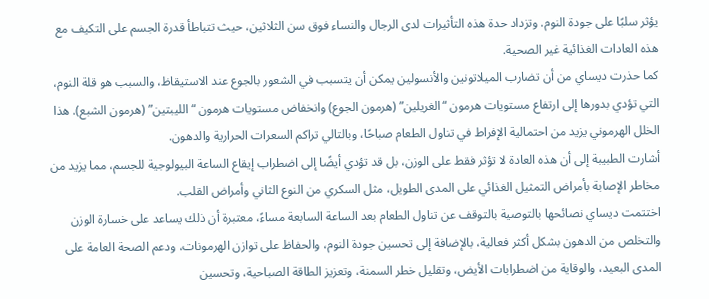يؤثر سلبًا على جودة النوم. وتزداد حدة هذه التأثيرات لدى الرجال والنساء فوق سن الثلاثين، حيث تتباطأ قدرة الجسم على التكيف مع هذه العادات الغذائية غير الصحية.
كما حذرت ديساي من أن تضارب الميلاتونين والأنسولين يمكن أن يتسبب في الشعور بالجوع عند الاستيقاظ، والسبب هو قلة النوم، التي تؤدي بدورها إلى ارتفاع مستويات هرمون “الغريلين” (هرمون الجوع) وانخفاض مستويات هرمون “الليبتين” (هرمون الشبع). هذا الخلل الهرموني يزيد من احتمالية الإفراط في تناول الطعام صباحًا، وبالتالي تراكم السعرات الحرارية والدهون.
أشارت الطبيبة إلى أن هذه العادة لا تؤثر فقط على الوزن، بل قد تؤدي أيضًا إلى اضطراب إيقاع الساعة البيولوجية للجسم، مما يزيد من مخاطر الإصابة بأمراض التمثيل الغذائي على المدى الطويل، مثل السكري من النوع الثاني وأمراض القلب.
اختتمت ديساي نصائحها بالتوصية بالتوقف عن تناول الطعام بعد الساعة السابعة مساءً، معتبرة أن ذلك يساعد على خسارة الوزن والتخلص من الدهون بشكل أكثر فعالية، بالإضافة إلى تحسين جودة النوم، والحفاظ على توازن الهرمونات، ودعم الصحة العامة على المدى البعيد، والوقاية من اضطرابات الأيض، وتقليل خطر السمنة، وتعزيز الطاقة الصباحية، وتحسين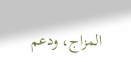المزاج، ودعم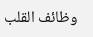وظائف القلب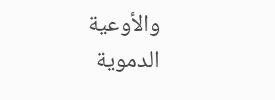والأوعية الدموية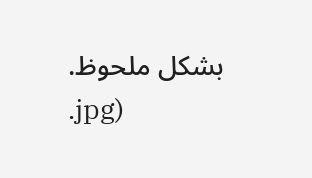بشكل ملحوظ.
.jpg)